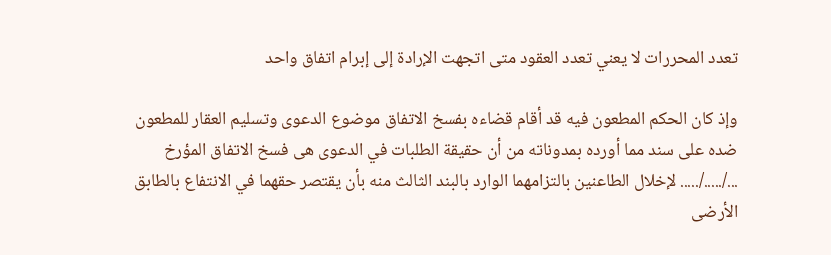تعدد المحررات لا يعني تعدد العقود متى اتجهت الإرادة إلى إبرام اتفاق واحد

وإذ كان الحكم المطعون فيه قد أقام قضاءه بفسخ الاتفاق موضوع الدعوى وتسليم العقار للمطعون ضده على سند مما أورده بمدوناته من أن حقيقة الطلبات في الدعوى هى فسخ الاتفاق المؤرخ .../...../..... لإخلال الطاعنين بالتزامهما الوارد بالبند الثالث منه بأن يقتصر حقهما في الانتفاع بالطابق الأرضى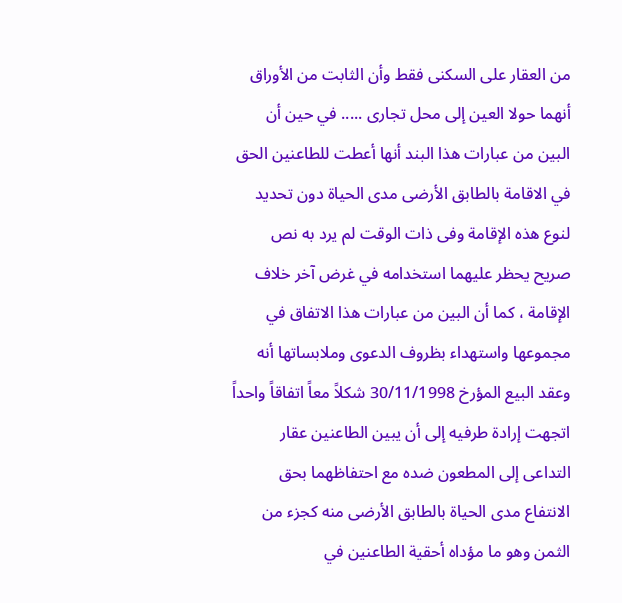من العقار على السكنى فقط وأن الثابت من الأوراق أنهما حولا العين إلى محل تجارى ..... في حين أن البين من عبارات هذا البند أنها أعطت للطاعنين الحق في الاقامة بالطابق الأرضى مدى الحياة دون تحديد لنوع هذه الإقامة وفى ذات الوقت لم يرد به نص صريح يحظر عليهما استخدامه في غرض آخر خلاف الإقامة ، كما أن البين من عبارات هذا الاتفاق في مجموعها واستهداء بظروف الدعوى وملابساتها أنه وعقد البيع المؤرخ 30/11/1998 شكلاً معاً اتفاقاً واحداً اتجهت إرادة طرفيه إلى أن يبين الطاعنين عقار التداعى إلى المطعون ضده مع احتفاظهما بحق الانتفاع مدى الحياة بالطابق الأرضى منه كجزء من الثمن وهو ما مؤداه أحقية الطاعنين في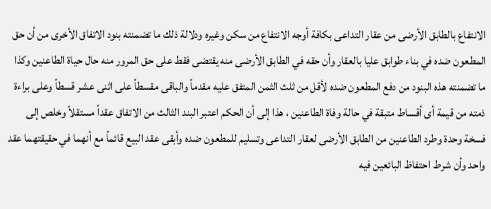الانتفاع بالطابق الأرضى من عقار التداعى بكافة أوجه الانتفاع من سكن وغيره ودلالة ذلك ما تضمنته بنود الاتفاق الأخرى من أن حق المطعون ضده في بناء طوابق عليا بالعقار وأن حقه في الطابق الأرضى منه يقتضى فقط على حق المرور منه حال حياة الطاعنين وكذا ما تضمنته هذه البنود من دفع المطعون ضده لأقل من ثلث الثمن المتفق عليه مقدماً والباقى مقسطاً على اثنى عشر قسطاً وعلى براءة ذمته من قيمة أى أقساط متبقة في حالة وفاة الطاعنين ، هذا إلى أن الحكم اعتبر البند الثالث من الاتفاق عقداً مستقلاً وخلص إلى فسخة وحدة وطرد الطاعنين من الطابق الأرضى لعقار التداعى وتسليم للمطعون ضده وأبقى عقد البيع قائماً مع أنهما في حقيقتهما عقد واحد وأن شرط احتفاظ البائعين فيه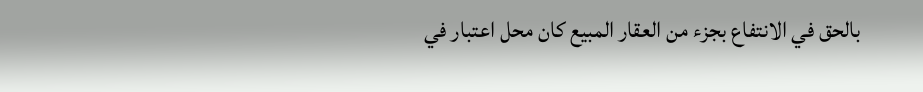بالحق في الانتفاع بجزء من العقار المبيع كان محل اعتبار في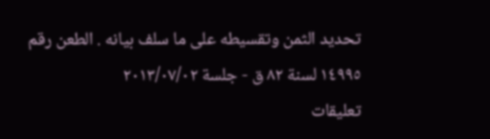تحديد الثمن وتقسيطه على ما سلف بيانه . الطعن رقم ۱٤۹۹٥ لسنة ۸۲ ق - جلسة ۲۰۱۳/۰۷/۰۲
تعليقات